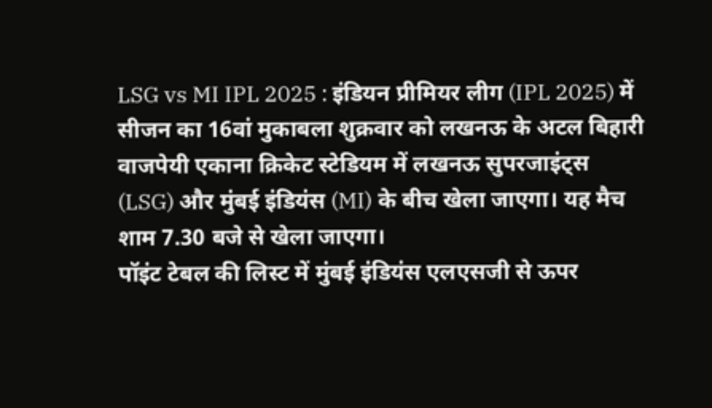LSG vs MI IPL 2025 : इंडियन प्रीमियर लीग (IPL 2025) में सीजन का 16वां मुकाबला शुक्रवार को लखनऊ के अटल बिहारी वाजपेयी एकाना क्रिकेट स्टेडियम में लखनऊ सुपरजाइंट्स (LSG) और मुंबई इंडियंस (MI) के बीच खेला जाएगा। यह मैच शाम 7.30 बजे से खेला जाएगा।
पॉइंट टेबल की लिस्ट में मुंबई इंडियंस एलएसजी से ऊपर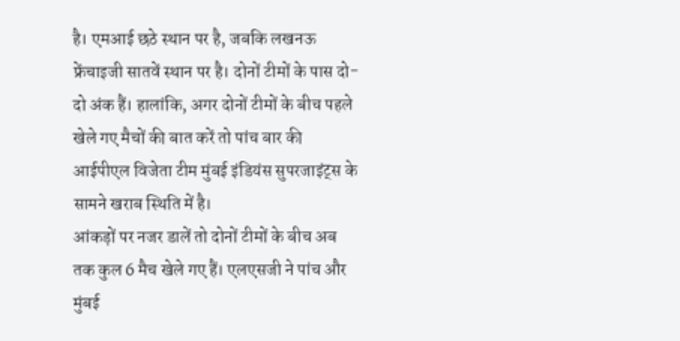है। एमआई छठे स्थान पर है, जबकि लखनऊ फ्रेंचाइजी सातवें स्थान पर है। दोनों टीमों के पास दो-दो अंक हैं। हालांकि, अगर दोनों टीमों के बीच पहले खेले गए मैचों की बात करें तो पांच बार की आईपीएल विजेता टीम मुंबई इंडियंस सुपरजाइंट्स के सामने खराब स्थिति में है।
आंकड़ों पर नजर डालें तो दोनों टीमों के बीच अब तक कुल 6 मैच खेले गए हैं। एलएसजी ने पांच और मुंबई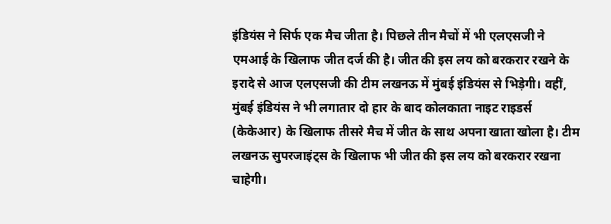इंडियंस ने सिर्फ एक मैच जीता है। पिछले तीन मैचों में भी एलएसजी ने एमआई के खिलाफ जीत दर्ज की है। जीत की इस लय को बरकरार रखने के इरादे से आज एलएसजी की टीम लखनऊ में मुंबई इंडियंस से भिड़ेगी। वहीं, मुंबई इंडियंस ने भी लगातार दो हार के बाद कोलकाता नाइट राइडर्स (केकेआर) के खिलाफ तीसरे मैच में जीत के साथ अपना खाता खोला है। टीम लखनऊ सुपरजाइंट्स के खिलाफ भी जीत की इस लय को बरकरार रखना चाहेगी।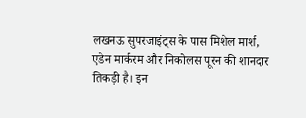लखनऊ सुपरजाइंट्स के पास मिशेल मार्श, एडेन मार्करम और निकोलस पूरन की शानदार तिकड़ी है। इन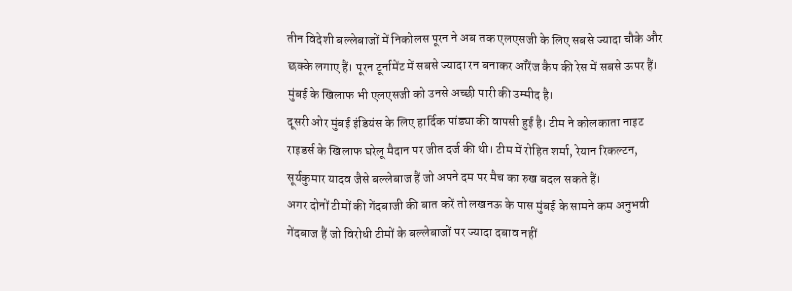तीन विदेशी बल्लेबाजों में निकोलस पूरन ने अब तक एलएसजी के लिए सबसे ज्यादा चौके और छक्के लगाए हैं। पूरन टूर्नामेंट में सबसे ज्यादा रन बनाकर ऑरेंज कैप की रेस में सबसे ऊपर हैं। मुंबई के खिलाफ भी एलएसजी को उनसे अच्छी पारी की उम्मीद है।
दूसरी ओर मुंबई इंडियंस के लिए हार्दिक पांड्या की वापसी हुई है। टीम ने कोलकाता नाइट राइडर्स के खिलाफ घरेलू मैदान पर जीत दर्ज की थी। टीम में रोहित शर्मा, रेयान रिकल्टन, सूर्यकुमार यादव जैसे बल्लेबाज हैं जो अपने दम पर मैच का रुख बदल सकते हैं।
अगर दोनों टीमों की गेंदबाजी की बात करें तो लखनऊ के पास मुंबई के सामने कम अनुभवी गेंदबाज हैं जो विरोधी टीमों के बल्लेबाजों पर ज्यादा दबाव नहीं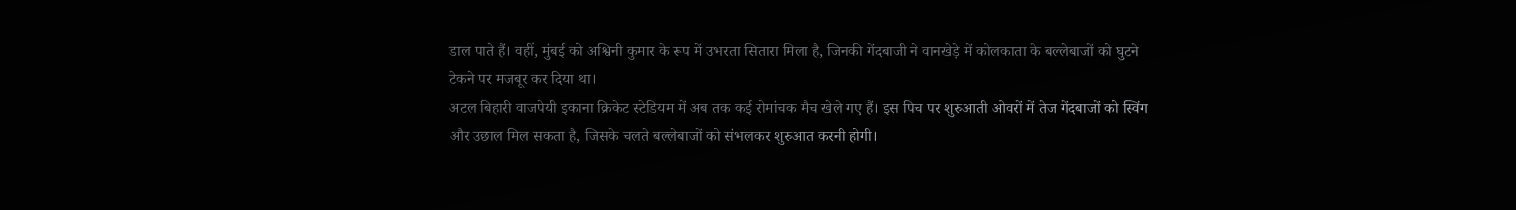डाल पाते हैं। वहीं, मुंबई को अश्विनी कुमार के रूप में उभरता सितारा मिला है, जिनकी गेंदबाजी ने वानखेड़े में कोलकाता के बल्लेबाजों को घुटने टेकने पर मजबूर कर दिया था।
अटल बिहारी वाजपेयी इकाना क्रिकेट स्टेडियम में अब तक कई रोमांचक मैच खेले गए हैं। इस पिच पर शुरुआती ओवरों में तेज गेंदबाजों को स्विंग और उछाल मिल सकता है, जिसके चलते बल्लेबाजों को संभलकर शुरुआत करनी होगी।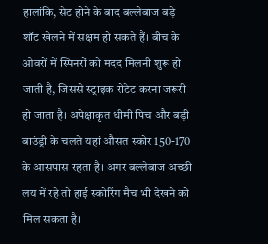हालांकि, सेट होने के बाद बल्लेबाज बड़े शॉट खेलने में सक्षम हो सकते हैं। बीच के ओवरों में स्पिनरों को मदद मिलनी शुरू हो जाती है, जिससे स्ट्राइक रोटेट करना जरूरी हो जाता है। अपेक्षाकृत धीमी पिच और बड़ी बाउंड्री के चलते यहां औसत स्कोर 150-170 के आसपास रहता है। अगर बल्लेबाज अच्छी लय में रहे तो हाई स्कोरिंग मैच भी देखने को मिल सकता है।